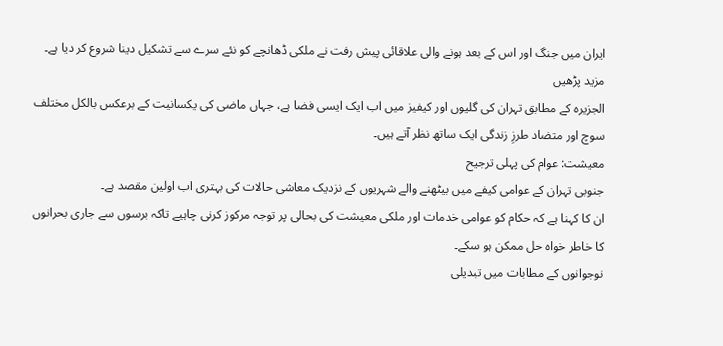ایران میں جنگ اور اس کے بعد ہونے والی علاقائی پیش رفت نے ملکی ڈھانچے کو نئے سرے سے تشکیل دینا شروع کر دیا ہے۔
مزید پڑھیں
الجزیرہ کے مطابق تہران کی گلیوں اور کیفیز میں اب ایک ایسی فضا ہے، جہاں ماضی کی یکسانیت کے برعکس بالکل مختلف سوچ اور متضاد طرزِ زندگی ایک ساتھ نظر آتے ہیں۔
معیشت: عوام کی پہلی ترجیح
جنوبی تہران کے عوامی کیفے میں بیٹھنے والے شہریوں کے نزدیک معاشی حالات کی بہتری اب اولین مقصد ہے۔
ان کا کہنا ہے کہ حکام کو عوامی خدمات اور ملکی معیشت کی بحالی پر توجہ مرکوز کرنی چاہیے تاکہ برسوں سے جاری بحرانوں کا خاطر خواہ حل ممکن ہو سکے۔
نوجوانوں کے مطابات میں تبدیلی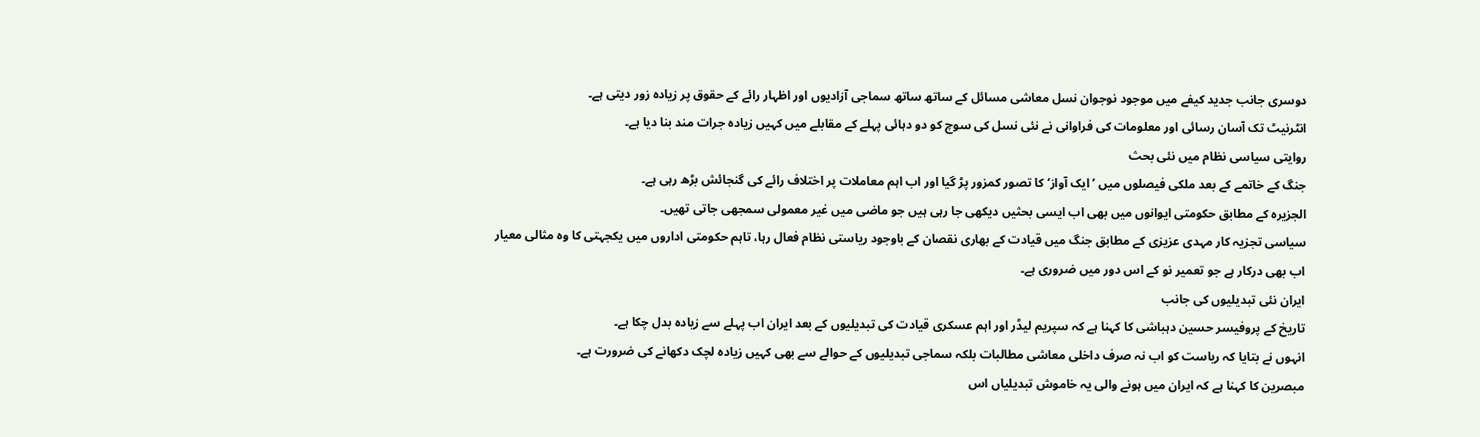دوسری جانب جدید کیفے میں موجود نوجوان نسل معاشی مسائل کے ساتھ ساتھ سماجی آزادیوں اور اظہار رائے کے حقوق پر زیادہ زور دیتی ہے۔
انٹرنیٹ تک آسان رسائی اور معلومات کی فراوانی نے نئی نسل کی سوچ کو دو دہائی پہلے کے مقابلے میں کہیں زیادہ جرات مند بنا دیا ہے۔
روایتی سیاسی نظام میں نئی بحث
جنگ کے خاتمے کے بعد ملکی فیصلوں میں ’ایک آواز‘ کا تصور کمزور پڑ گیا اور اب اہم معاملات پر اختلاف رائے کی گنجائش بڑھ رہی ہے۔
الجزیرہ کے مطابق حکومتی ایوانوں میں بھی اب ایسی بحثیں دیکھی جا رہی ہیں جو ماضی میں غیر معمولی سمجھی جاتی تھیں۔
سیاسی تجزیہ کار مہدی عزیزی کے مطابق جنگ میں قیادت کے بھاری نقصان کے باوجود ریاستی نظام فعال رہا، تاہم حکومتی اداروں میں یکجہتی کا وہ مثالی معیار اب بھی درکار ہے جو تعمیر نو کے اس دور میں ضروری ہے۔
ایران نئی تبدیلیوں کی جانب
تاریخ کے پروفیسر حسین دہباشی کا کہنا ہے کہ سپریم لیڈر اور اہم عسکری قیادت کی تبدیلیوں کے بعد ایران اب پہلے سے زیادہ بدل چکا ہے۔
انہوں نے بتایا کہ ریاست کو اب نہ صرف داخلی معاشی مطالبات بلکہ سماجی تبدیلیوں کے حوالے سے بھی کہیں زیادہ لچک دکھانے کی ضرورت ہے۔
مبصرین کا کہنا ہے کہ ایران میں ہونے والی یہ خاموش تبدیلیاں اس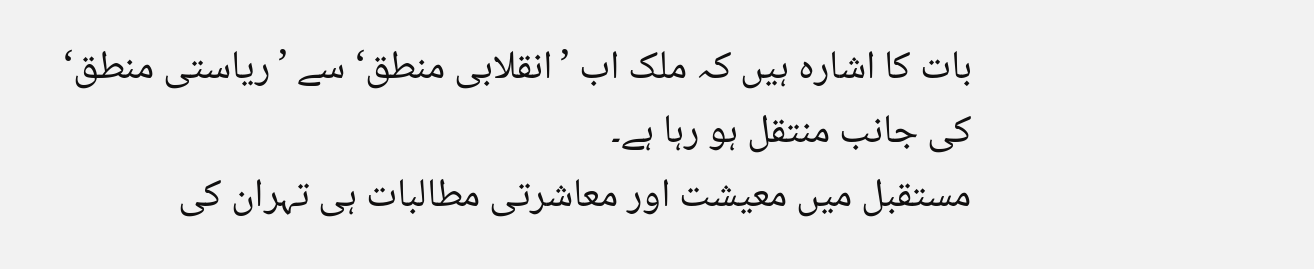بات کا اشارہ ہیں کہ ملک اب ’انقلابی منطق‘ سے ’ریاستی منطق‘ کی جانب منتقل ہو رہا ہے۔
مستقبل میں معیشت اور معاشرتی مطالبات ہی تہران کی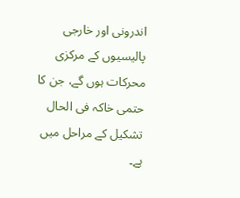اندرونی اور خارجی پالیسیوں کے مرکزی محرکات ہوں گے، جن کا حتمی خاکہ فی الحال تشکیل کے مراحل میں ہے۔